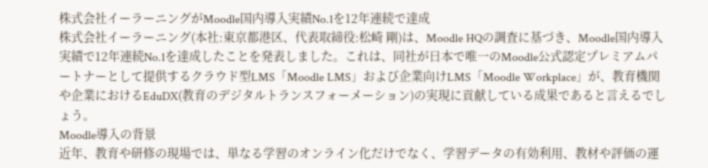株式会社イーラーニングがMoodle国内導入実績No.1を12年連続で達成
株式会社イーラーニング(本社:東京都港区、代表取締役:松崎 剛)は、Moodle HQの調査に基づき、Moodle国内導入実績で12年連続No.1を達成したことを発表しました。これは、同社が日本で唯一のMoodle公式認定プレミアムパートナーとして提供するクラウド型LMS「Moodle LMS」および企業向けLMS「Moodle Workplace」が、教育機関や企業におけるEduDX(教育のデジタルトランスフォーメーション)の実現に貢献している成果であると言えるでしょう。
Moodle導入の背景
近年、教育や研修の現場では、単なる学習のオンライン化だけでなく、学習データの有効利用、教材や評価の運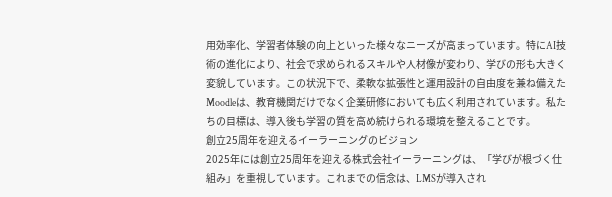用効率化、学習者体験の向上といった様々なニーズが高まっています。特にAI技術の進化により、社会で求められるスキルや人材像が変わり、学びの形も大きく変貌しています。この状況下で、柔軟な拡張性と運用設計の自由度を兼ね備えたMoodleは、教育機関だけでなく企業研修においても広く利用されています。私たちの目標は、導入後も学習の質を高め続けられる環境を整えることです。
創立25周年を迎えるイーラーニングのビジョン
2025年には創立25周年を迎える株式会社イーラーニングは、「学びが根づく仕組み」を重視しています。これまでの信念は、LMSが導入され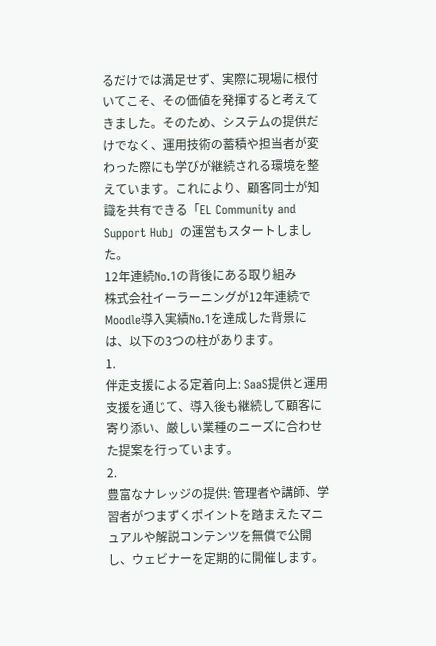るだけでは満足せず、実際に現場に根付いてこそ、その価値を発揮すると考えてきました。そのため、システムの提供だけでなく、運用技術の蓄積や担当者が変わった際にも学びが継続される環境を整えています。これにより、顧客同士が知識を共有できる「EL Community and Support Hub」の運営もスタートしました。
12年連続No.1の背後にある取り組み
株式会社イーラーニングが12年連続でMoodle導入実績No.1を達成した背景には、以下の3つの柱があります。
1.
伴走支援による定着向上: SaaS提供と運用支援を通じて、導入後も継続して顧客に寄り添い、厳しい業種のニーズに合わせた提案を行っています。
2.
豊富なナレッジの提供: 管理者や講師、学習者がつまずくポイントを踏まえたマニュアルや解説コンテンツを無償で公開し、ウェビナーを定期的に開催します。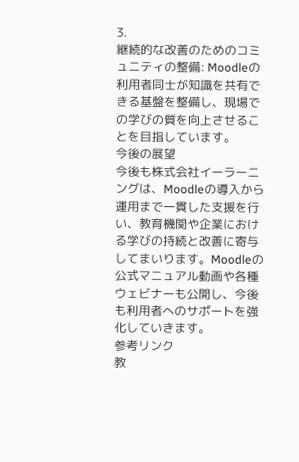3.
継続的な改善のためのコミュニティの整備: Moodleの利用者同士が知識を共有できる基盤を整備し、現場での学びの質を向上させることを目指しています。
今後の展望
今後も株式会社イーラーニングは、Moodleの導入から運用まで一貫した支援を行い、教育機関や企業における学びの持続と改善に寄与してまいります。Moodleの公式マニュアル動画や各種ウェビナーも公開し、今後も利用者へのサポートを強化していきます。
参考リンク
教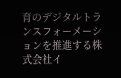育のデジタルトランスフォーメーションを推進する株式会社イ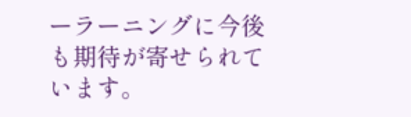ーラーニングに今後も期待が寄せられています。